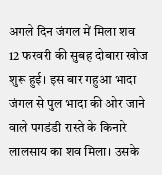अगले दिन जंगल में मिला शव
12 फरवरी की सुबह दोबारा खोज शुरू हुई। इस बार गहुआ भादा जंगल से पुल भादा की ओर जाने वाले पगडंडी रास्ते के किनारे लालसाय का शव मिला। उसके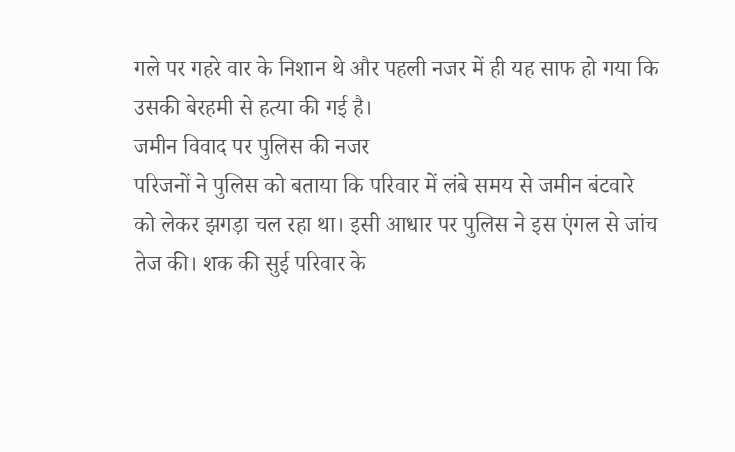गले पर गहरे वार के निशान थे और पहली नजर में ही यह साफ हो गया कि उसकी बेरहमी से हत्या की गई है।
जमीन विवाद पर पुलिस की नजर
परिजनों ने पुलिस को बताया कि परिवार में लंबे समय से जमीन बंटवारे को लेकर झगड़ा चल रहा था। इसी आधार पर पुलिस ने इस एंगल से जांच तेज की। शक की सुई परिवार के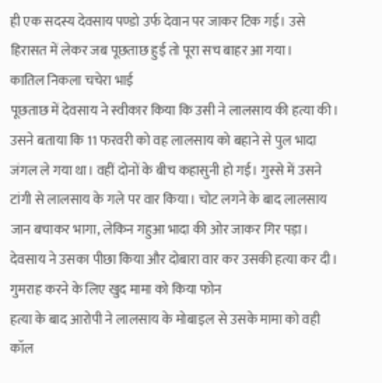ही एक सदस्य देवसाय पण्डो उर्फ देवान पर जाकर टिक गई। उसे हिरासत में लेकर जब पूछताछ हुई तो पूरा सच बाहर आ गया।
कातिल निकला चचेरा भाई
पूछताछ में देवसाय ने स्वीकार किया कि उसी ने लालसाय की हत्या की। उसने बताया कि 11 फरवरी को वह लालसाय को बहाने से पुल भादा जंगल ले गया था। वहीं दोनों के बीच कहासुनी हो गई। गुस्से में उसने टांगी से लालसाय के गले पर वार किया। चोट लगने के बाद लालसाय जान बचाकर भागा, लेकिन गहुआ भादा की ओर जाकर गिर पड़ा। देवसाय ने उसका पीछा किया और दोबारा वार कर उसकी हत्या कर दी।
गुमराह करने के लिए खुद मामा को किया फोन
हत्या के बाद आरोपी ने लालसाय के मोबाइल से उसके मामा को वही कॉल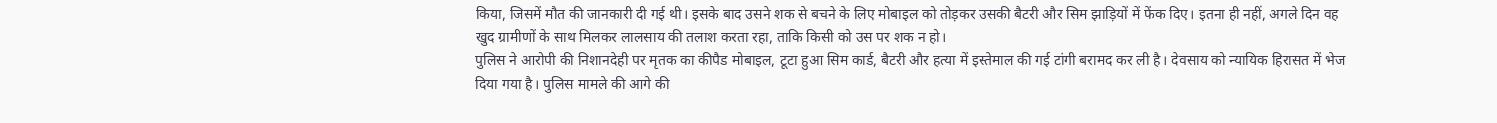किया, जिसमें मौत की जानकारी दी गई थी। इसके बाद उसने शक से बचने के लिए मोबाइल को तोड़कर उसकी बैटरी और सिम झाड़ियों में फेंक दिए। इतना ही नहीं, अगले दिन वह खुद ग्रामीणों के साथ मिलकर लालसाय की तलाश करता रहा, ताकि किसी को उस पर शक न हो।
पुलिस ने आरोपी की निशानदेही पर मृतक का कीपैड मोबाइल, टूटा हुआ सिम कार्ड, बैटरी और हत्या में इस्तेमाल की गई टांगी बरामद कर ली है। देवसाय को न्यायिक हिरासत में भेज दिया गया है। पुलिस मामले की आगे की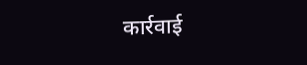कार्रवाई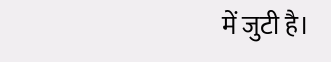में जुटी है।